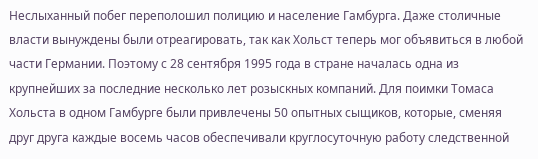Неслыханный побег переполошил полицию и население Гамбурга. Даже столичные власти вынуждены были отреагировать, так как Хольст теперь мог объявиться в любой части Германии. Поэтому с 28 сентября 1995 года в стране началась одна из крупнейших за последние несколько лет розыскных компаний. Для поимки Томаса Хольста в одном Гамбурге были привлечены 50 опытных сыщиков, которые, сменяя друг друга каждые восемь часов обеспечивали круглосуточную работу следственной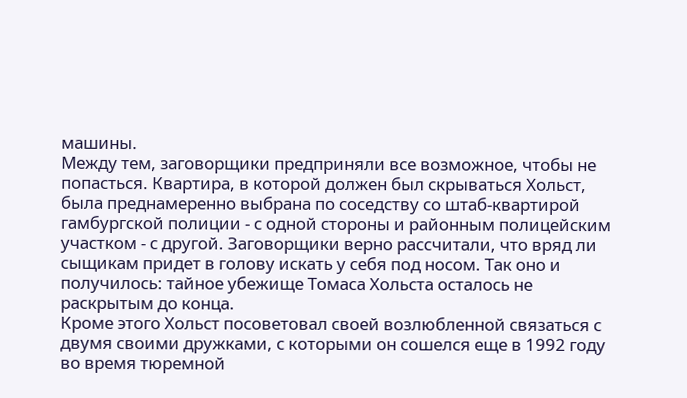машины.
Между тем, заговорщики предприняли все возможное, чтобы не попасться. Квартира, в которой должен был скрываться Хольст, была преднамеренно выбрана по соседству со штаб-квартирой гамбургской полиции - с одной стороны и районным полицейским участком - с другой. Заговорщики верно рассчитали, что вряд ли сыщикам придет в голову искать у себя под носом. Так оно и получилось: тайное убежище Томаса Хольста осталось не раскрытым до конца.
Кроме этого Хольст посоветовал своей возлюбленной связаться с двумя своими дружками, с которыми он сошелся еще в 1992 году во время тюремной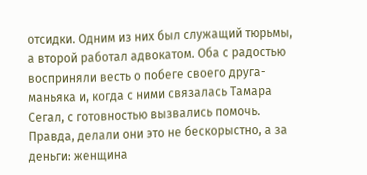отсидки. Одним из них был служащий тюрьмы, а второй работал адвокатом. Оба с радостью восприняли весть о побеге своего друга-маньяка и, когда с ними связалась Тамара Сегал, с готовностью вызвались помочь. Правда, делали они это не бескорыстно, а за деньги: женщина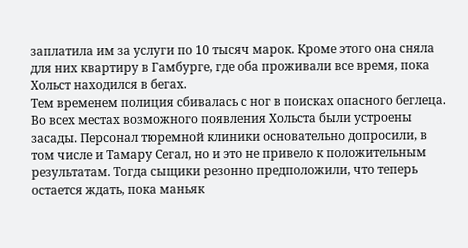заплатила им за услуги по 10 тысяч марок. Кроме этого она сняла для них квартиру в Гамбурге, где оба проживали все время, пока Хольст находился в бегах.
Тем временем полиция сбивалась с ног в поисках опасного беглеца. Во всех местах возможного появления Хольста были устроены засады. Персонал тюремной клиники основательно допросили, в том числе и Тамару Сегал, но и это не привело к положительным результатам. Тогда сыщики резонно предположили, что теперь остается ждать, пока маньяк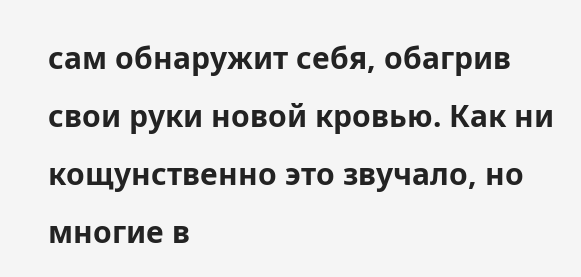сам обнаружит себя, обагрив свои руки новой кровью. Как ни кощунственно это звучало, но многие в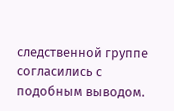следственной группе согласились с подобным выводом.